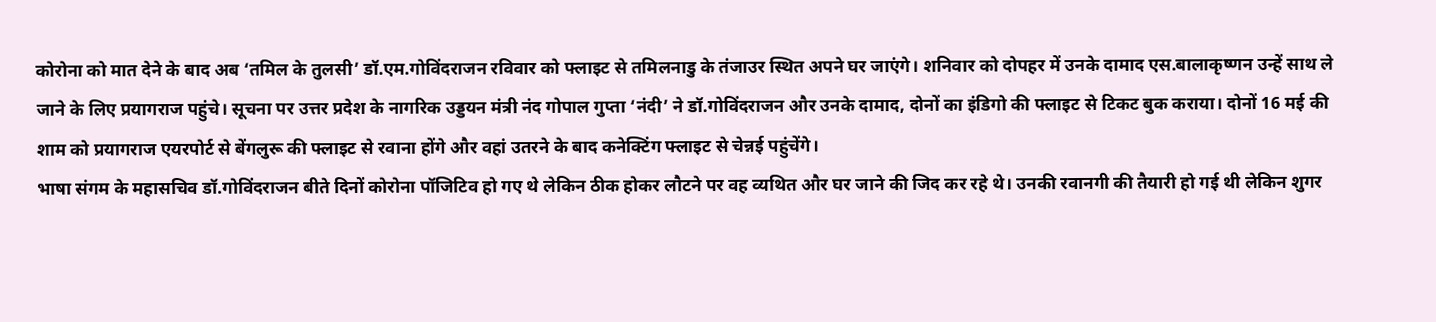कोरोना को मात देने के बाद अब ‘तमिल के तुलसी’ डॉ.एम.गोविंदराजन रविवार को फ्लाइट से तमिलनाडु के तंजाउर स्थित अपने घर जाएंगे। शनिवार को दोपहर में उनके दामाद एस.बालाकृष्णन उन्हें साथ ले जाने के लिए प्रयागराज पहुंचे। सूचना पर उत्तर प्रदेश के नागरिक उड्डयन मंत्री नंद गोपाल गुप्ता ‘नंदी’ ने डॉ.गोविंदराजन और उनके दामाद, दोनों का इंडिगो की फ्लाइट से टिकट बुक कराया। दोनों 16 मई की शाम को प्रयागराज एयरपोर्ट से बेंगलुरू की फ्लाइट से रवाना होंगे और वहां उतरने के बाद कनेक्टिंग फ्लाइट से चेन्नई पहुंचेंगे।
भाषा संगम के महासचिव डॉ.गोविंदराजन बीते दिनों कोरोना पॉजिटिव हो गए थे लेकिन ठीक होकर लौटने पर वह व्यथित और घर जाने की जिद कर रहे थे। उनकी रवानगी की तैयारी हो गई थी लेकिन शुगर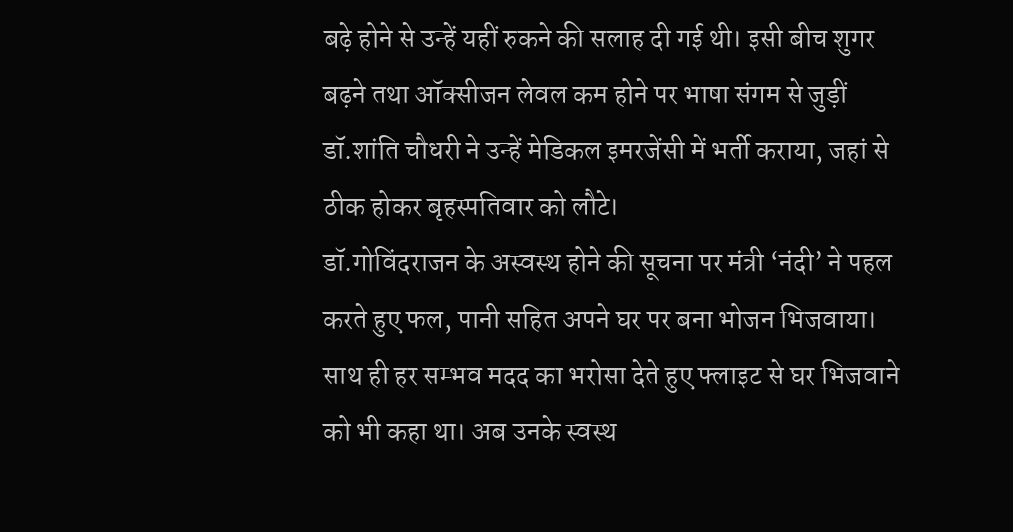बढ़े होने से उन्हें यहीं रुकने की सलाह दी गई थी। इसी बीच शुगर बढ़ने तथा ऑक्सीजन लेवल कम होने पर भाषा संगम से जुड़ीं डॉ.शांति चौधरी ने उन्हें मेडिकल इमरजेंसी में भर्ती कराया, जहां से ठीक होकर बृहस्पतिवार को लौटे।
डॉ.गोविंदराजन के अस्वस्थ होने की सूचना पर मंत्री ‘नंदी’ ने पहल करते हुए फल, पानी सहित अपने घर पर बना भोजन भिजवाया। साथ ही हर सम्भव मदद का भरोसा देते हुए फ्लाइट से घर भिजवाने को भी कहा था। अब उनके स्वस्थ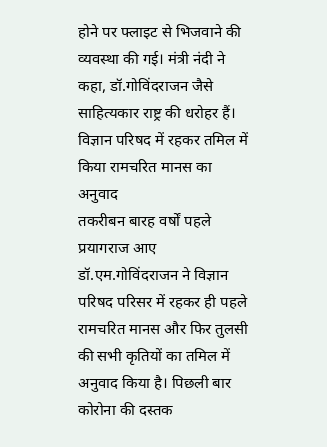होने पर फ्लाइट से भिजवाने की व्यवस्था की गई। मंत्री नंदी ने कहा, डॉ.गोविंदराजन जैसे साहित्यकार राष्ट्र की धरोहर हैं।
विज्ञान परिषद में रहकर तमिल में किया रामचरित मानस का अनुवाद
तकरीबन बारह वर्षों पहले प्रयागराज आए डॉ.एम.गोविंदराजन ने विज्ञान परिषद परिसर में रहकर ही पहले रामचरित मानस और फिर तुलसी की सभी कृतियों का तमिल में अनुवाद किया है। पिछली बार कोरोना की दस्तक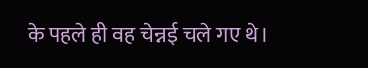के पहले ही वह चेन्नई चले गए थे।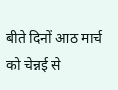बीते दिनों आठ मार्च को चेन्नई से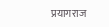प्रयागराज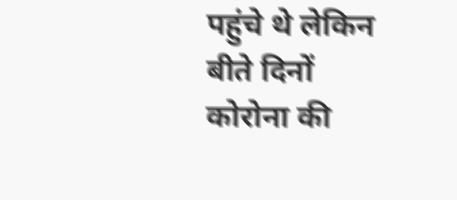पहुंचे थे लेकिन बीते दिनों कोरोना की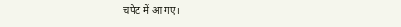चपेट में आ गए।